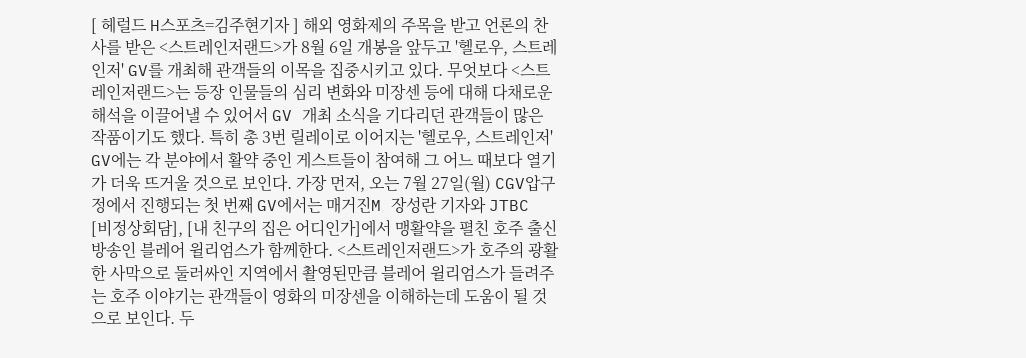[ 헤럴드 H스포츠=김주현기자 ] 해외 영화제의 주목을 받고 언론의 찬사를 받은 <스트레인저랜드>가 8월 6일 개봉을 앞두고 '헬로우, 스트레인저' GV를 개최해 관객들의 이목을 집중시키고 있다. 무엇보다 <스트레인저랜드>는 등장 인물들의 심리 변화와 미장센 등에 대해 다채로운 해석을 이끌어낼 수 있어서 GV 개최 소식을 기다리던 관객들이 많은 작품이기도 했다. 특히 총 3번 릴레이로 이어지는 '헬로우, 스트레인저' GV에는 각 분야에서 활약 중인 게스트들이 참여해 그 어느 때보다 열기가 더욱 뜨거울 것으로 보인다. 가장 먼저, 오는 7월 27일(월) CGV압구정에서 진행되는 첫 번째 GV에서는 매거진M 장성란 기자와 JTBC [비정상회담], [내 친구의 집은 어디인가]에서 맹활약을 펼친 호주 출신 방송인 블레어 윌리엄스가 함께한다. <스트레인저랜드>가 호주의 광활한 사막으로 둘러싸인 지역에서 촬영된만큼 블레어 윌리엄스가 들려주는 호주 이야기는 관객들이 영화의 미장센을 이해하는데 도움이 될 것으로 보인다. 두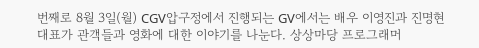번째로 8월 3일(월) CGV압구정에서 진행되는 GV에서는 배우 이영진과 진명현 대표가 관객들과 영화에 대한 이야기를 나눈다. 상상마당 프로그래머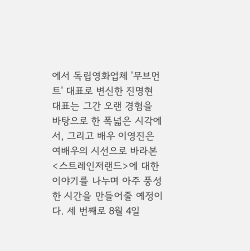에서 독립영화업체 '무브먼트' 대표로 변신한 진명현 대표는 그간 오랜 경험을 바탕으로 한 폭넓은 시각에서, 그리고 배우 이영진은 여배우의 시선으로 바라본 <스트레인저랜드>에 대한 이야기를 나누며 아주 풍성한 시간을 만들어줄 예정이다. 세 번째로 8월 4일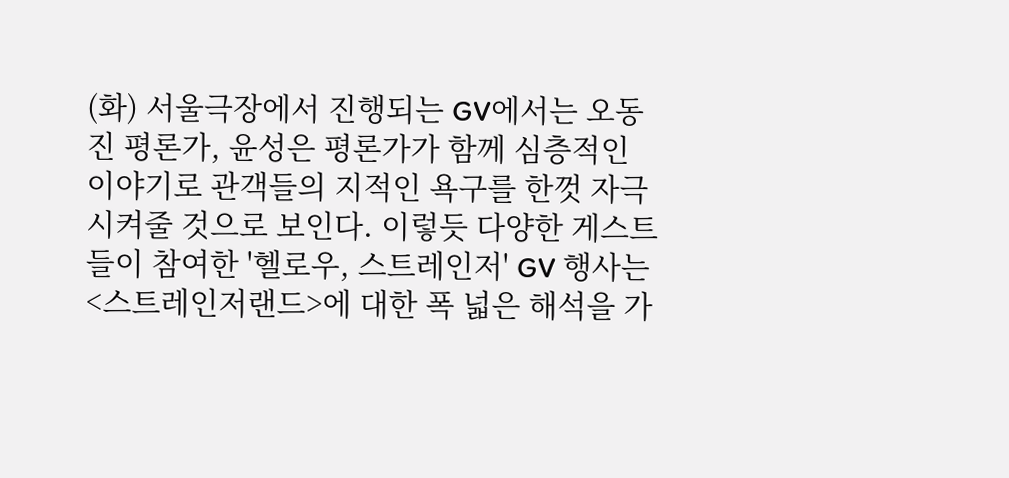(화) 서울극장에서 진행되는 GV에서는 오동진 평론가, 윤성은 평론가가 함께 심층적인 이야기로 관객들의 지적인 욕구를 한껏 자극시켜줄 것으로 보인다. 이렇듯 다양한 게스트들이 참여한 '헬로우, 스트레인저' GV 행사는 <스트레인저랜드>에 대한 폭 넓은 해석을 가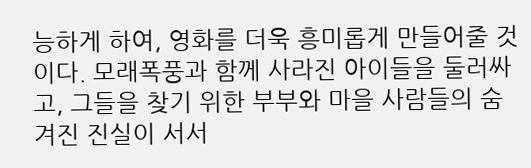능하게 하여, 영화를 더욱 흥미롭게 만들어줄 것이다. 모래폭풍과 함께 사라진 아이들을 둘러싸고, 그들을 찾기 위한 부부와 마을 사람들의 숨겨진 진실이 서서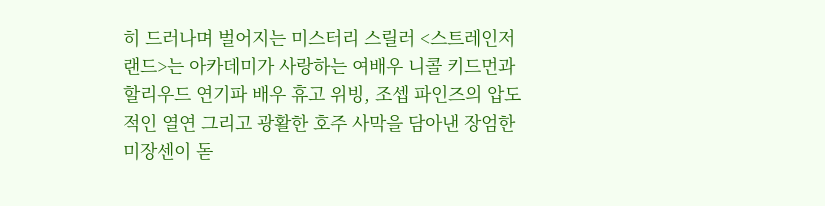히 드러나며 벌어지는 미스터리 스릴러 <스트레인저랜드>는 아카데미가 사랑하는 여배우 니콜 키드먼과 할리우드 연기파 배우 휴고 위빙, 조셉 파인즈의 압도적인 열연 그리고 광활한 호주 사막을 담아낸 장엄한 미장센이 돋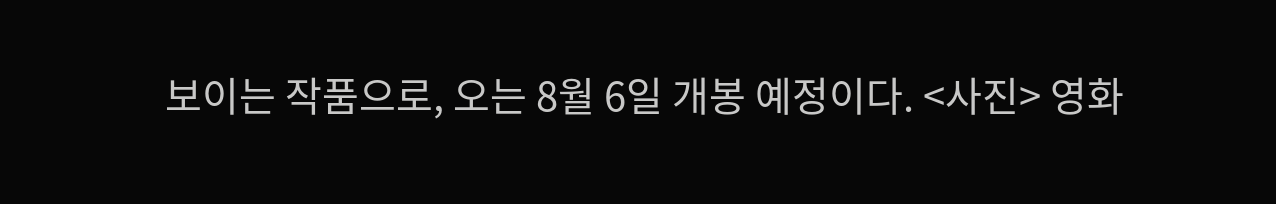보이는 작품으로, 오는 8월 6일 개봉 예정이다. <사진> 영화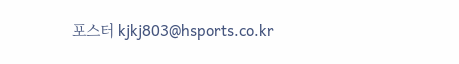포스터 kjkj803@hsports.co.kr